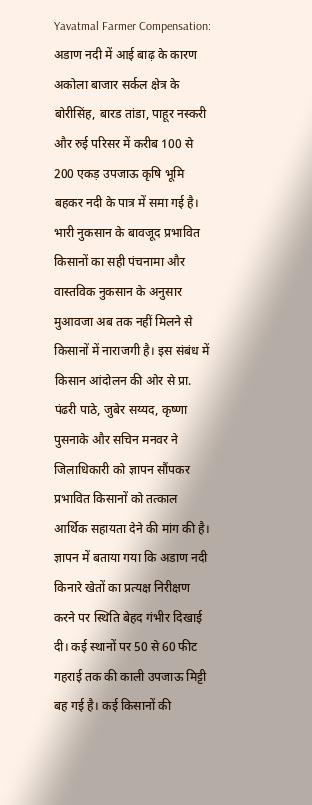Yavatmal Farmer Compensation: अडाण नदी में आई बाढ़ के कारण अकोला बाजार सर्कल क्षेत्र के बोरीसिंह, बारड तांडा, पाहूर नस्करी और रुई परिसर में करीब 100 से 200 एकड़ उपजाऊ कृषि भूमि बहकर नदी के पात्र में समा गई है। भारी नुकसान के बावजूद प्रभावित किसानों का सही पंचनामा और वास्तविक नुकसान के अनुसार मुआवजा अब तक नहीं मिलने से किसानों में नाराजगी है। इस संबंध में किसान आंदोलन की ओर से प्रा. पंढरी पाठे, जुबेर सय्यद, कृष्णा पुसनाके और सचिन मनवर ने जिलाधिकारी को ज्ञापन सौंपकर प्रभावित किसानों को तत्काल आर्थिक सहायता देने की मांग की है।
ज्ञापन में बताया गया कि अडाण नदी किनारे खेतों का प्रत्यक्ष निरीक्षण करने पर स्थिति बेहद गंभीर दिखाई दी। कई स्थानों पर 50 से 60 फीट गहराई तक की काली उपजाऊ मिट्टी बह गई है। कई किसानों की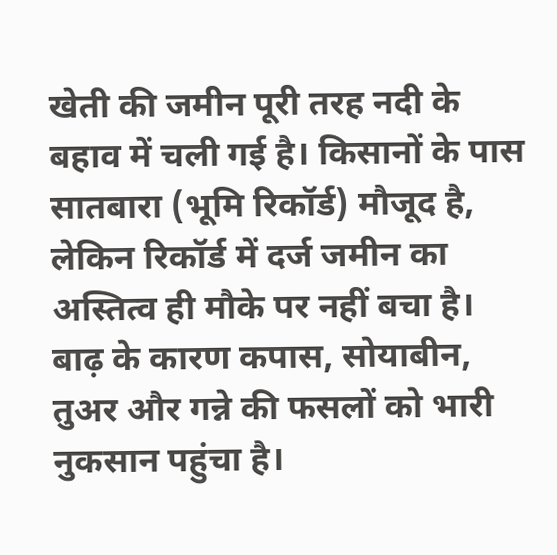खेती की जमीन पूरी तरह नदी के बहाव में चली गई है। किसानों के पास सातबारा (भूमि रिकॉर्ड) मौजूद है, लेकिन रिकॉर्ड में दर्ज जमीन का अस्तित्व ही मौके पर नहीं बचा है।
बाढ़ के कारण कपास, सोयाबीन, तुअर और गन्ने की फसलों को भारी नुकसान पहुंचा है।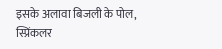इसके अलावा बिजली के पोल, स्प्रिंकलर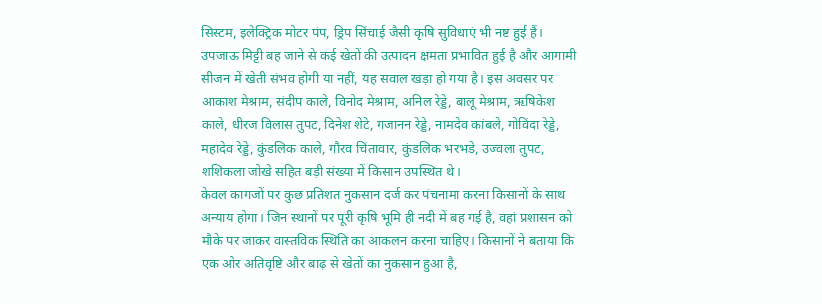सिस्टम, इलेक्ट्रिक मोटर पंप, ड्रिप सिंचाई जैसी कृषि सुविधाएं भी नष्ट हुई हैं। उपजाऊ मिट्टी बह जाने से कई खेतों की उत्पादन क्षमता प्रभावित हुई है और आगामी सीजन में खेती संभव होगी या नहीं, यह सवाल खड़ा हो गया है। इस अवसर पर आकाश मेश्राम, संदीप काले, विनोद मेश्राम, अनिल रेड्डे, बालू मेश्राम, ऋषिकेश काले, धीरज विलास तुपट, दिनेश शेटे, गजानन रेड्डे, नामदेव कांबले, गोविंदा रेड्डे, महादेव रेड्डे, कुंडलिक काले, गौरव चिंतावार, कुंडलिक भरभडे, उज्वला तुपट, शशिकला जोखे सहित बड़ी संख्या में किसान उपस्थित थे।
केवल कागजों पर कुछ प्रतिशत नुकसान दर्ज कर पंचनामा करना किसानों के साथ अन्याय होगा। जिन स्थानों पर पूरी कृषि भूमि ही नदी में बह गई है, वहां प्रशासन को मौके पर जाकर वास्तविक स्थिति का आकलन करना चाहिए। किसानों ने बताया कि एक ओर अतिवृष्टि और बाढ़ से खेतों का नुकसान हुआ है,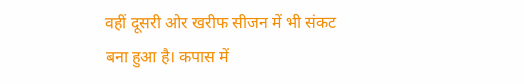वहीं दूसरी ओर खरीफ सीजन में भी संकट बना हुआ है। कपास में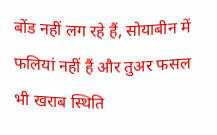बोंड नहीं लग रहे हैं, सोयाबीन में फलियां नहीं हैं और तुअर फसल भी खराब स्थिति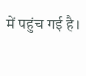में पहुंच गई है।